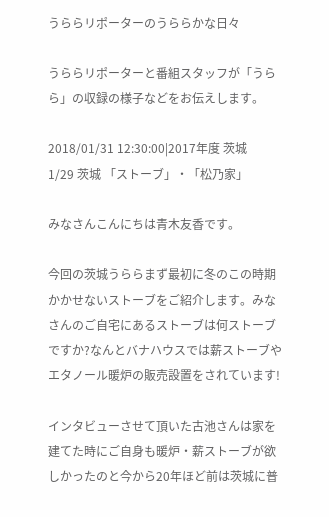うららリポーターのうららかな日々

うららリポーターと番組スタッフが「うらら」の収録の様子などをお伝えします。

2018/01/31 12:30:00|2017年度 茨城
1/29 茨城 「ストーブ」・「松乃家」

みなさんこんにちは青木友香です。

今回の茨城うららまず最初に冬のこの時期かかせないストーブをご紹介します。みなさんのご自宅にあるストーブは何ストーブですか?なんとバナハウスでは薪ストーブやエタノール暖炉の販売設置をされています!

インタビューさせて頂いた古池さんは家を建てた時にご自身も暖炉・薪ストーブが欲しかったのと今から20年ほど前は茨城に普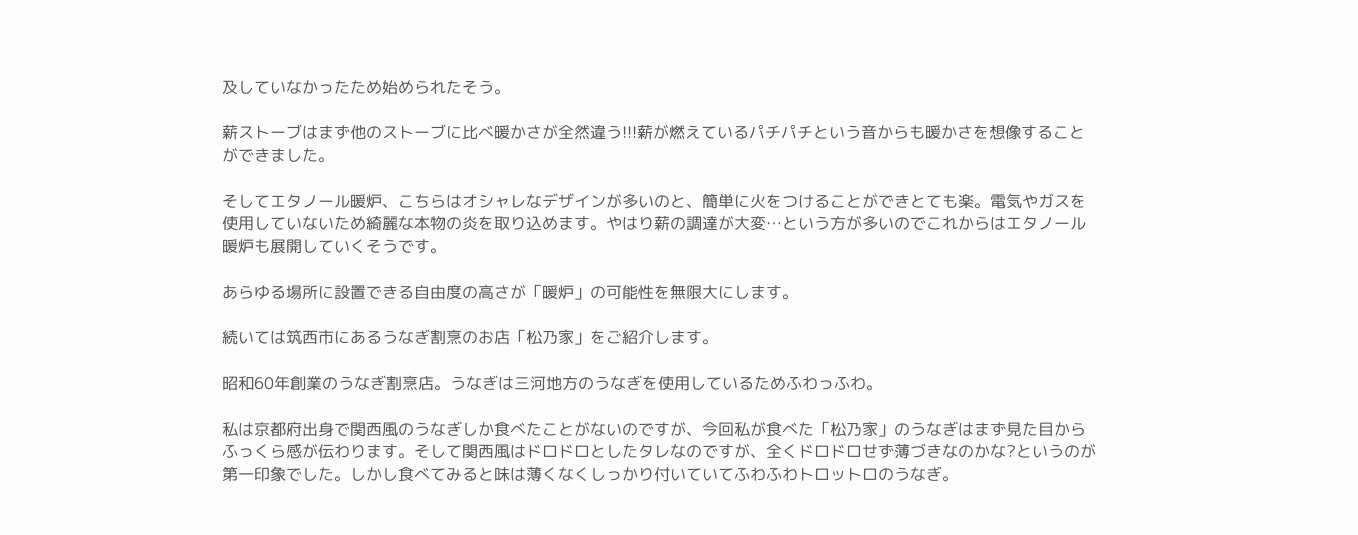及していなかったため始められたそう。

薪ストーブはまず他のストーブに比べ暖かさが全然違う!!!薪が燃えているパチパチという音からも暖かさを想像することができました。

そしてエタノール暖炉、こちらはオシャレなデザインが多いのと、簡単に火をつけることができとても楽。電気やガスを使用していないため綺麗な本物の炎を取り込めます。やはり薪の調達が大変…という方が多いのでこれからはエタノール暖炉も展開していくそうです。

あらゆる場所に設置できる自由度の高さが「暖炉」の可能性を無限大にします。

続いては筑西市にあるうなぎ割烹のお店「松乃家」をご紹介します。

昭和60年創業のうなぎ割烹店。うなぎは三河地方のうなぎを使用しているためふわっふわ。

私は京都府出身で関西風のうなぎしか食べたことがないのですが、今回私が食べた「松乃家」のうなぎはまず見た目からふっくら感が伝わります。そして関西風はドロドロとしたタレなのですが、全くドロドロせず薄づきなのかな?というのが第一印象でした。しかし食べてみると味は薄くなくしっかり付いていてふわふわトロットロのうなぎ。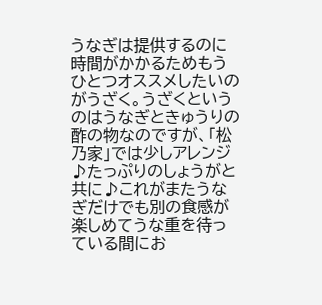うなぎは提供するのに時間がかかるためもうひとつオススメしたいのがうざく。うざくというのはうなぎときゅうりの酢の物なのですが、「松乃家」では少しアレンジ♪たっぷりのしょうがと共に♪これがまたうなぎだけでも別の食感が楽しめてうな重を待っている間にお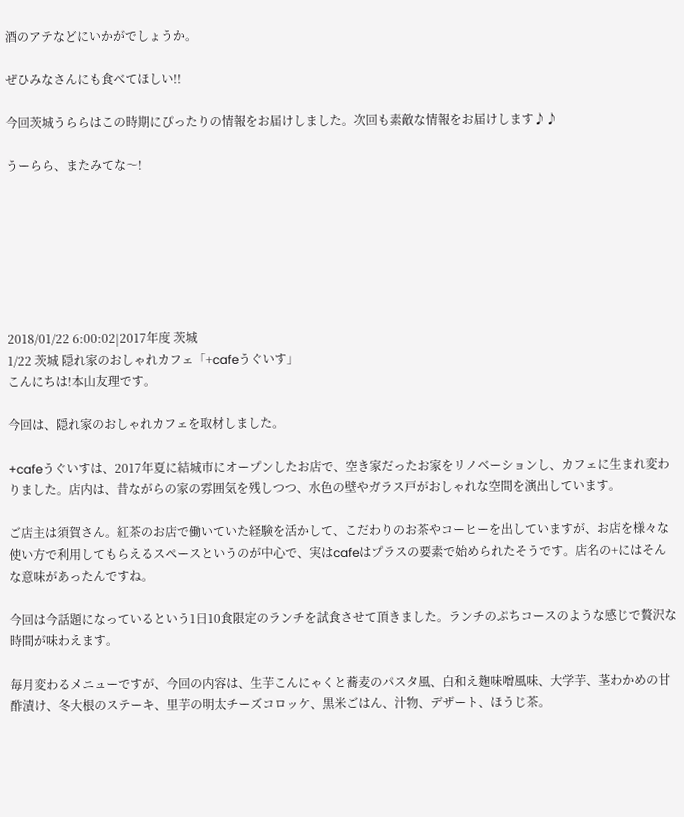酒のアテなどにいかがでしょうか。

ぜひみなさんにも食べてほしい!!

今回茨城うららはこの時期にぴったりの情報をお届けしました。次回も素敵な情報をお届けします♪♪

うーらら、またみてな〜!







2018/01/22 6:00:02|2017年度 茨城
1/22 茨城 隠れ家のおしゃれカフェ「+cafeうぐいす」
こんにちは!本山友理です。

今回は、隠れ家のおしゃれカフェを取材しました。

+cafeうぐいすは、2017年夏に結城市にオープンしたお店で、空き家だったお家をリノベーションし、カフェに生まれ変わりました。店内は、昔ながらの家の雰囲気を残しつつ、水色の壁やガラス戸がおしゃれな空間を演出しています。

ご店主は須賀さん。紅茶のお店で働いていた経験を活かして、こだわりのお茶やコーヒーを出していますが、お店を様々な使い方で利用してもらえるスペースというのが中心で、実はcafeはプラスの要素で始められたそうです。店名の+にはそんな意味があったんですね。

今回は今話題になっているという1日10食限定のランチを試食させて頂きました。ランチのぷちコースのような感じで贅沢な時間が味わえます。

毎月変わるメニューですが、今回の内容は、生芋こんにゃくと蕎麦のパスタ風、白和え麹味噌風味、大学芋、茎わかめの甘酢漬け、冬大根のステーキ、里芋の明太チーズコロッケ、黒米ごはん、汁物、デザート、ほうじ茶。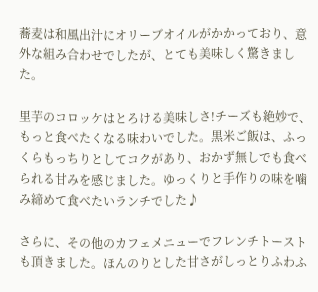蕎麦は和風出汁にオリーブオイルがかかっており、意外な組み合わせでしたが、とても美味しく驚きました。

里芋のコロッケはとろける美味しさ!チーズも絶妙で、もっと食べたくなる味わいでした。黒米ご飯は、ふっくらもっちりとしてコクがあり、おかず無しでも食べられる甘みを感じました。ゆっくりと手作りの味を噛み締めて食べたいランチでした♪

さらに、その他のカフェメニューでフレンチトーストも頂きました。ほんのりとした甘さがしっとりふわふ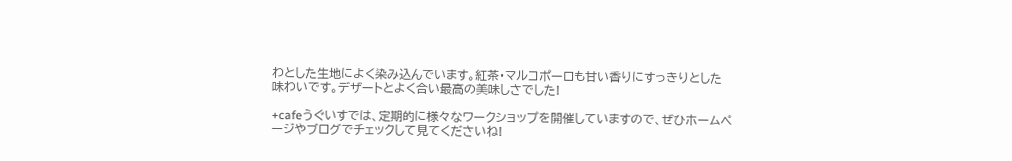わとした生地によく染み込んでいます。紅茶・マルコポーロも甘い香りにすっきりとした味わいです。デザートとよく合い最高の美味しさでした!

+cafeうぐいすでは、定期的に様々なワークショップを開催していますので、ぜひホームページやブログでチェックして見てくださいね!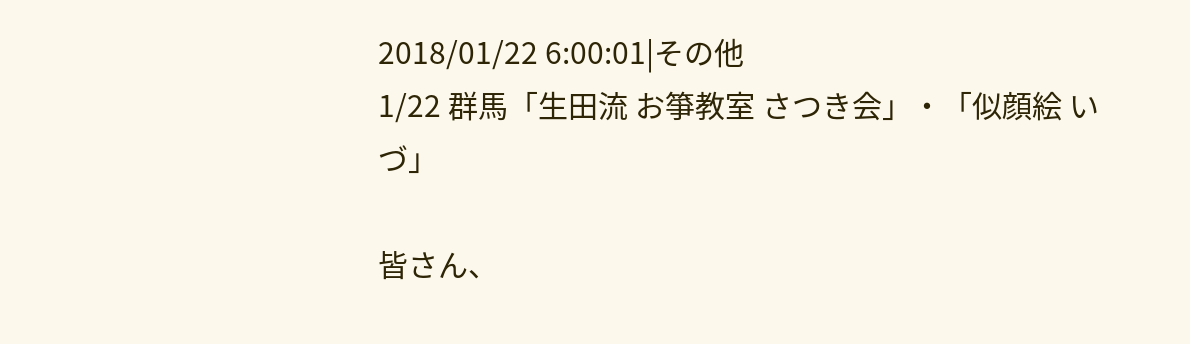2018/01/22 6:00:01|その他
1/22 群馬「生田流 お箏教室 さつき会」・「似顔絵 いづ」

皆さん、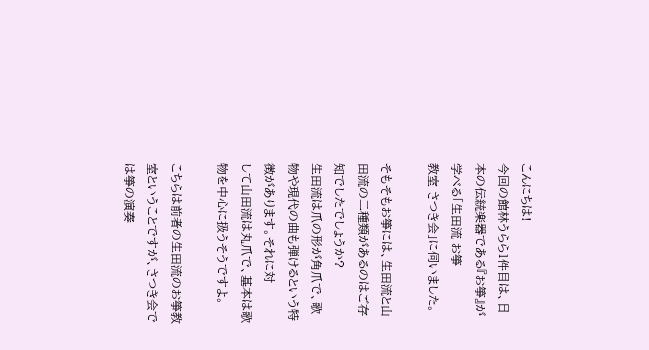こんにちは!
今回の館林うらら1件目は、日本の伝統楽器である『お箏』が学べる「生田流 お箏
教室 さつき会」に伺いました。

そもそもお箏には、生田流と山田流の二種類があるのはご存知でしたでしょうか?
生田流は爪の形が角爪で、歌物や現代の曲も弾けるという特徴があります。それに対
して山田流は丸爪で、基本は歌物を中心に扱うそうですよ。

こちらは前者の生田流のお箏教室ということですが、さつき会では箏の演奏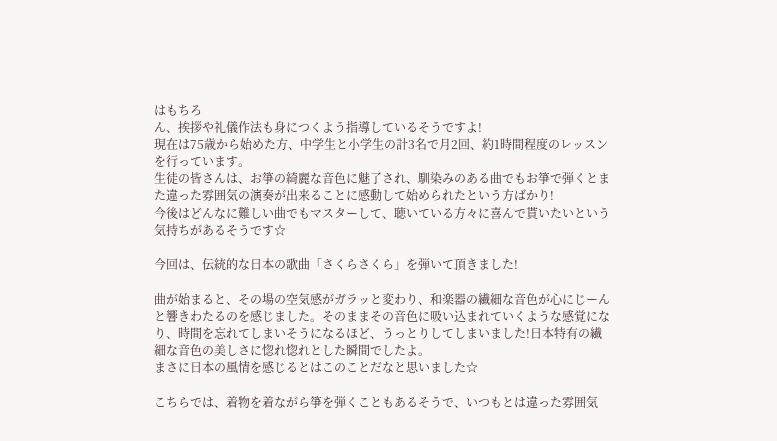はもちろ
ん、挨拶や礼儀作法も身につくよう指導しているそうですよ!
現在は75歳から始めた方、中学生と小学生の計3名で月2回、約1時間程度のレッスン
を行っています。
生徒の皆さんは、お箏の綺麗な音色に魅了され、馴染みのある曲でもお箏で弾くとま
た違った雰囲気の演奏が出来ることに感動して始められたという方ばかり!
今後はどんなに難しい曲でもマスターして、聴いている方々に喜んで貰いたいという
気持ちがあるそうです☆

今回は、伝統的な日本の歌曲「さくらさくら」を弾いて頂きました!

曲が始まると、その場の空気感がガラッと変わり、和楽器の繊細な音色が心にじーん
と響きわたるのを感じました。そのままその音色に吸い込まれていくような感覚にな
り、時間を忘れてしまいそうになるほど、うっとりしてしまいました!日本特有の繊
細な音色の美しさに惚れ惚れとした瞬間でしたよ。
まさに日本の風情を感じるとはこのことだなと思いました☆

こちらでは、着物を着ながら箏を弾くこともあるそうで、いつもとは違った雰囲気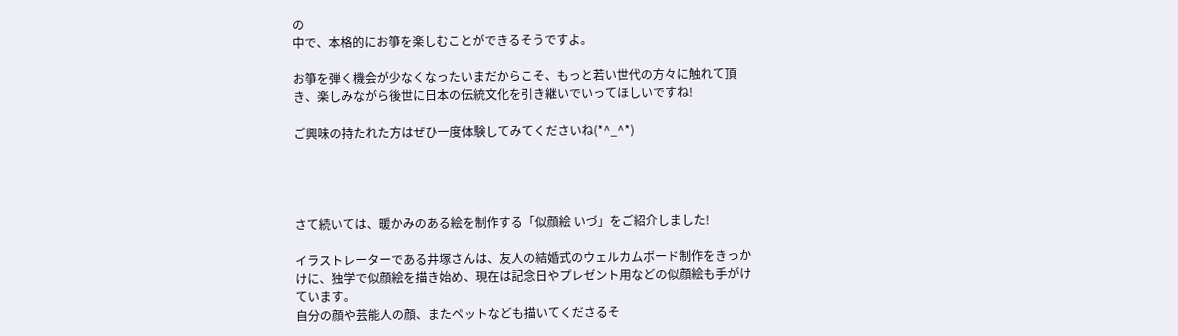の
中で、本格的にお箏を楽しむことができるそうですよ。

お箏を弾く機会が少なくなったいまだからこそ、もっと若い世代の方々に触れて頂
き、楽しみながら後世に日本の伝統文化を引き継いでいってほしいですね!

ご興味の持たれた方はぜひ一度体験してみてくださいね(*^_^*)




さて続いては、暖かみのある絵を制作する「似顔絵 いづ」をご紹介しました!

イラストレーターである井塚さんは、友人の結婚式のウェルカムボード制作をきっか
けに、独学で似顔絵を描き始め、現在は記念日やプレゼント用などの似顔絵も手がけ
ています。
自分の顔や芸能人の顔、またペットなども描いてくださるそ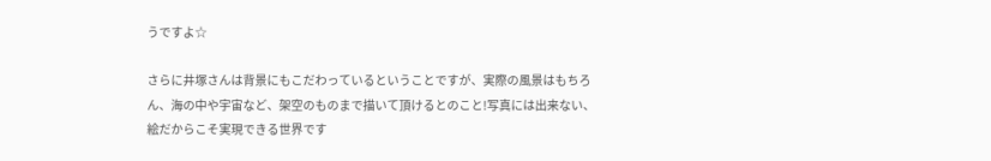うですよ☆

さらに井塚さんは背景にもこだわっているということですが、実際の風景はもちろ
ん、海の中や宇宙など、架空のものまで描いて頂けるとのこと!写真には出来ない、
絵だからこそ実現できる世界です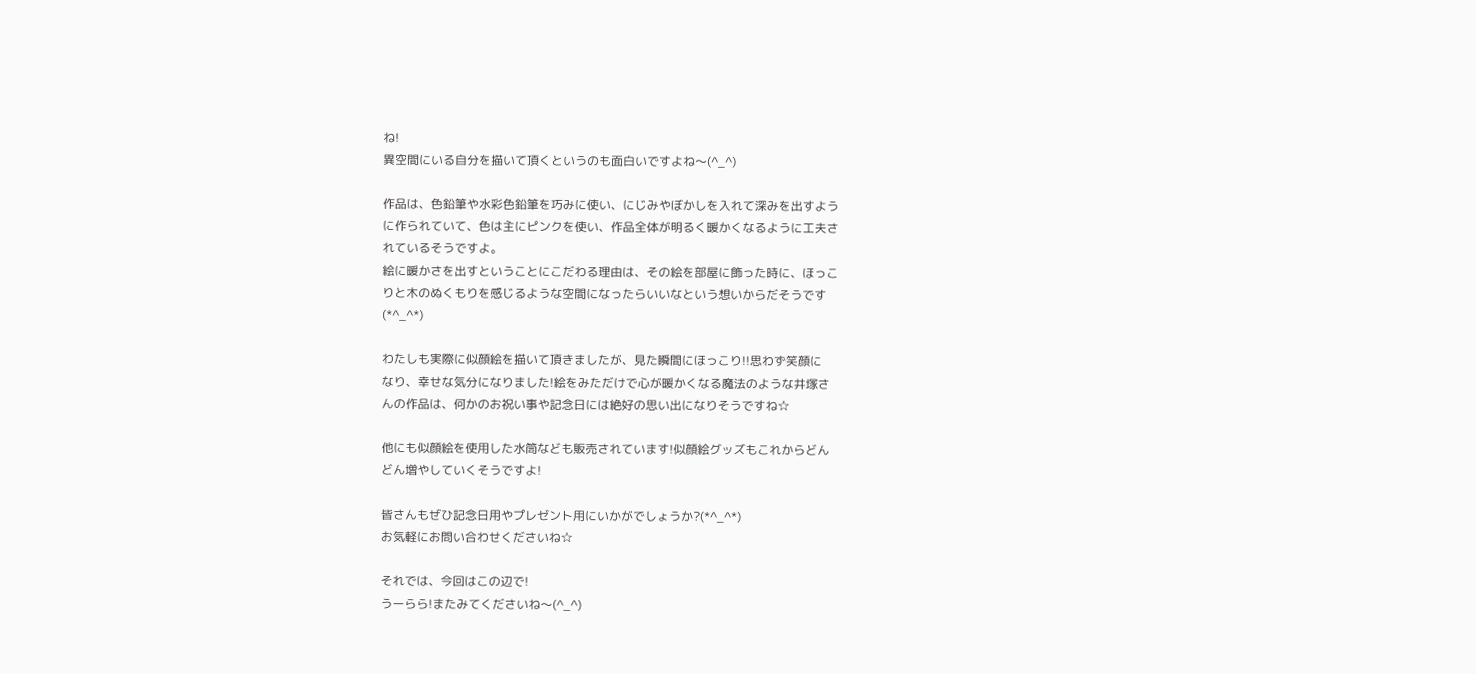ね!
異空間にいる自分を描いて頂くというのも面白いですよね〜(^_^)

作品は、色鉛筆や水彩色鉛筆を巧みに使い、にじみやぼかしを入れて深みを出すよう
に作られていて、色は主にピンクを使い、作品全体が明るく暖かくなるように工夫さ
れているそうですよ。
絵に暖かさを出すということにこだわる理由は、その絵を部屋に飾った時に、ほっこ
りと木のぬくもりを感じるような空間になったらいいなという想いからだそうです
(*^_^*)

わたしも実際に似顔絵を描いて頂きましたが、見た瞬間にほっこり!!思わず笑顔に
なり、幸せな気分になりました!絵をみただけで心が暖かくなる魔法のような井塚さ
んの作品は、何かのお祝い事や記念日には絶好の思い出になりそうですね☆

他にも似顔絵を使用した水筒なども販売されています!似顔絵グッズもこれからどん
どん増やしていくそうですよ!

皆さんもぜひ記念日用やプレゼント用にいかがでしょうか?(*^_^*)
お気軽にお問い合わせくださいね☆

それでは、今回はこの辺で!
うーらら!またみてくださいね〜(^_^)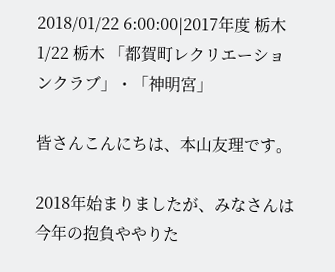2018/01/22 6:00:00|2017年度 栃木
1/22 栃木 「都賀町レクリエーションクラブ」・「神明宮」

皆さんこんにちは、本山友理です。

2018年始まりましたが、みなさんは今年の抱負ややりた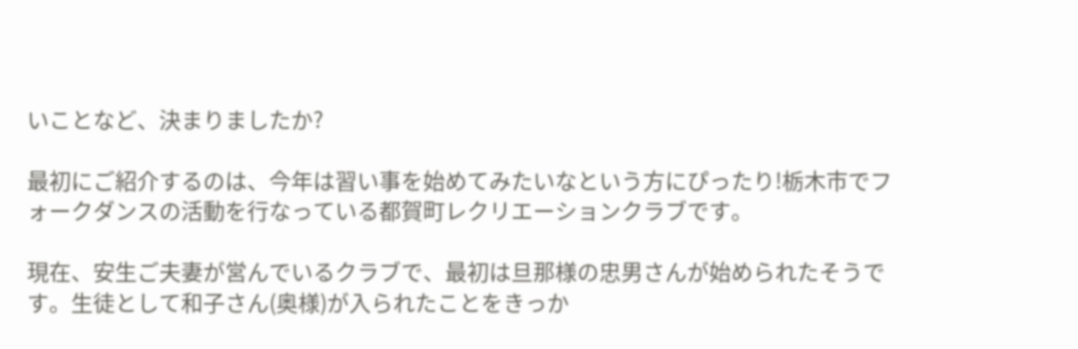いことなど、決まりましたか?

最初にご紹介するのは、今年は習い事を始めてみたいなという方にぴったり!栃木市でフォークダンスの活動を行なっている都賀町レクリエーションクラブです。

現在、安生ご夫妻が営んでいるクラブで、最初は旦那様の忠男さんが始められたそうです。生徒として和子さん(奥様)が入られたことをきっか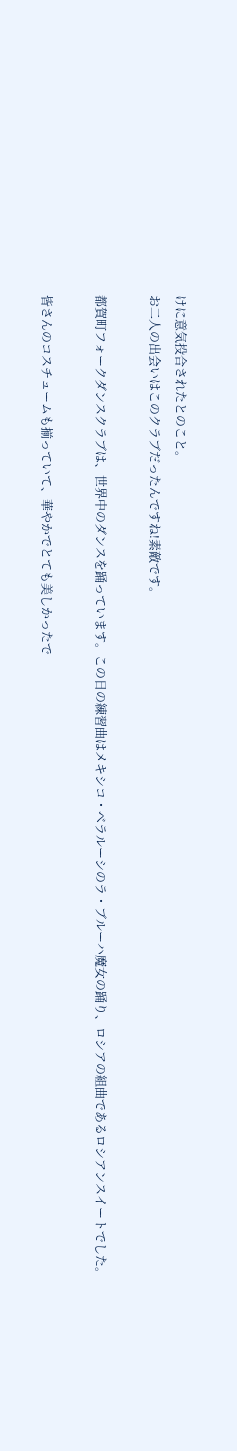けに意気投合されたとのこと。
お二人の出会いはこのクラブだったんですね!素敵です。

都賀町フォークダンスクラブは、世界中のダンスを踊っています。この日の練習曲はメキシコ・ベラルーシのラ・ブルーハ魔女の踊り、ロシアの組曲であるロシアンスイートでした。

皆さんのコスチュームも揃っていて、華やかでとても美しかったで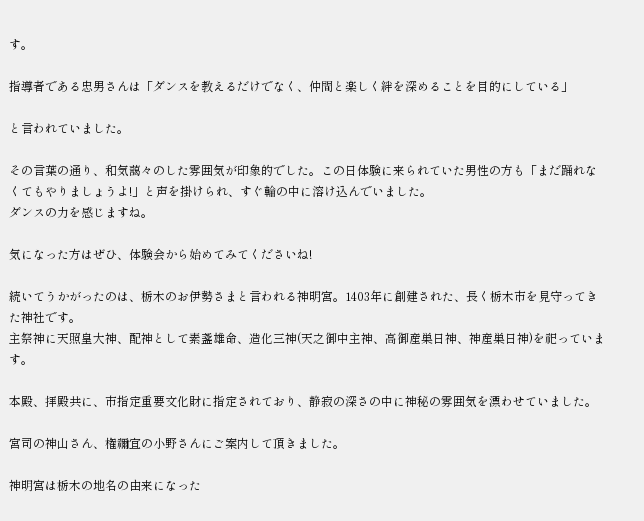す。

指導者である忠男さんは「ダンスを教えるだけでなく、仲間と楽しく絆を深めることを目的にしている」

と言われていました。

その言葉の通り、和気藹々のした雰囲気が印象的でした。この日体験に来られていた男性の方も「まだ踊れなくてもやりましょうよ!」と声を掛けられ、すぐ輪の中に溶け込んでいました。
ダンスの力を感じますね。

気になった方はぜひ、体験会から始めてみてくださいね!

続いてうかがったのは、栃木のお伊勢さまと言われる神明宮。1403年に創建された、長く栃木市を見守ってきた神社です。
主祭神に天照皇大神、配神として素盞雄命、造化三神(天之御中主神、高御産巣日神、神産巣日神)を祀っています。

本殿、拝殿共に、市指定重要文化財に指定されており、静寂の深さの中に神秘の雰囲気を漂わせていました。

宮司の神山さん、権禰宜の小野さんにご案内して頂きました。

神明宮は栃木の地名の由来になった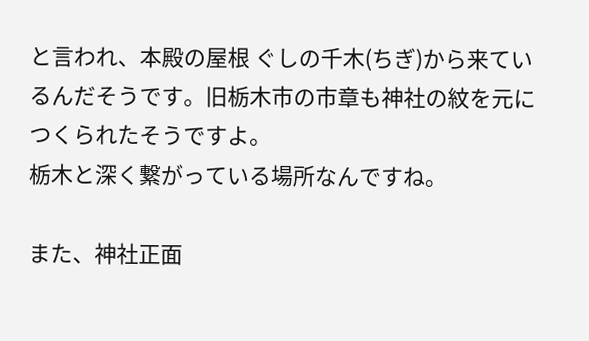と言われ、本殿の屋根 ぐしの千木(ちぎ)から来ているんだそうです。旧栃木市の市章も神社の紋を元につくられたそうですよ。
栃木と深く繋がっている場所なんですね。

また、神社正面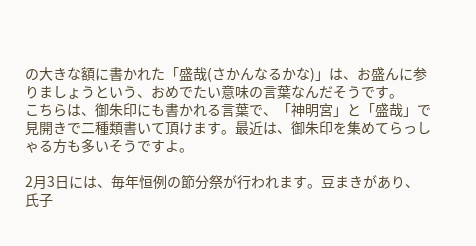の大きな額に書かれた「盛哉(さかんなるかな)」は、お盛んに参りましょうという、おめでたい意味の言葉なんだそうです。
こちらは、御朱印にも書かれる言葉で、「神明宮」と「盛哉」で見開きで二種類書いて頂けます。最近は、御朱印を集めてらっしゃる方も多いそうですよ。

2月3日には、毎年恒例の節分祭が行われます。豆まきがあり、氏子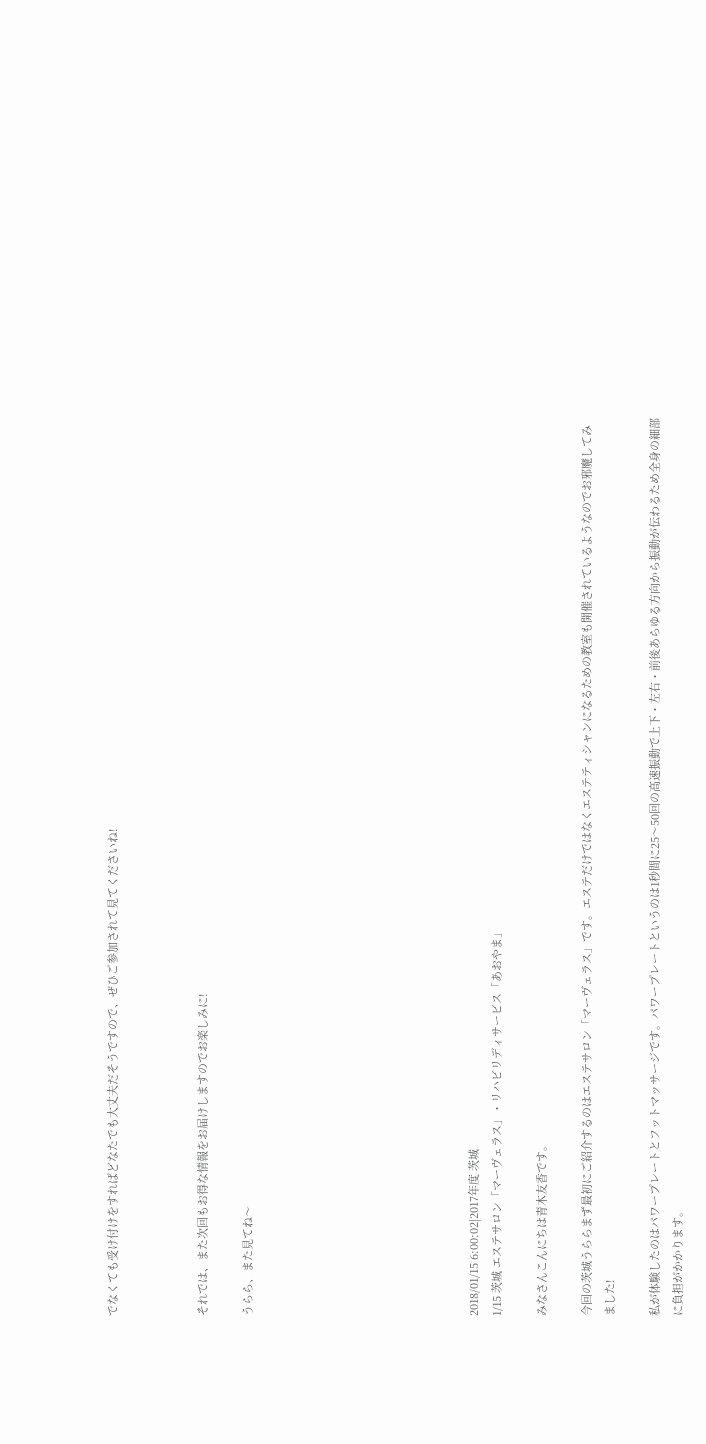でなくても受け付けをすればどなたでも大丈夫だそうですので、ぜひご参加されて見てくださいね!



それでは、また次回もお得な情報をお届けしますのでお楽しみに!

うらら、また見てね〜









2018/01/15 6:00:02|2017年度 茨城
1/15 茨城 エステサロン「マーヴェラス」・リハビリディサービス「あおやま」

みなさんこんにちは青木友香です。

今回の茨城うららまず最初にご紹介するのはエステサロン「マーヴェラス」です。エステだけではなくエステティシャンになるための教室も開催されているようなのでお邪魔してみました!

私が体験したのはパワープレートとフットマッサージです。パワープレートというのは1秒間に25〜50回の高速振動で上下・左右・前後あらゆる方向から振動が伝わるため全身の細部に負担がかかります。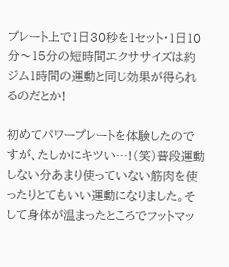プレート上で1日30秒を1セット・1日10分〜15分の短時間エクササイズは約ジム1時間の運動と同じ効果が得られるのだとか!

初めてパワープレートを体験したのですが、たしかにキツい…!(笑)普段運動しない分あまり使っていない筋肉を使ったりとてもいい運動になりました。そして身体が温まったところでフットマッ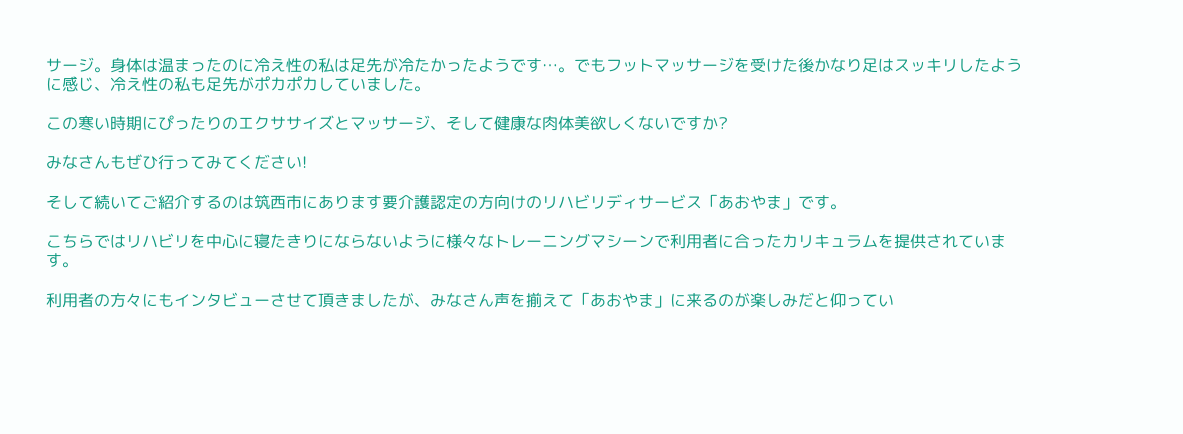サージ。身体は温まったのに冷え性の私は足先が冷たかったようです…。でもフットマッサージを受けた後かなり足はスッキリしたように感じ、冷え性の私も足先がポカポカしていました。

この寒い時期にぴったりのエクササイズとマッサージ、そして健康な肉体美欲しくないですか?

みなさんもぜひ行ってみてください!

そして続いてご紹介するのは筑西市にあります要介護認定の方向けのリハビリディサービス「あおやま」です。

こちらではリハビリを中心に寝たきりにならないように様々なトレーニングマシーンで利用者に合ったカリキュラムを提供されています。

利用者の方々にもインタビューさせて頂きましたが、みなさん声を揃えて「あおやま」に来るのが楽しみだと仰ってい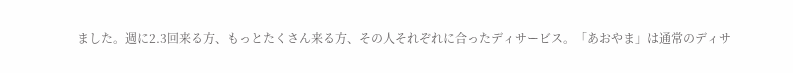ました。週に2.3回来る方、もっとたくさん来る方、その人それぞれに合ったディサービス。「あおやま」は通常のディサ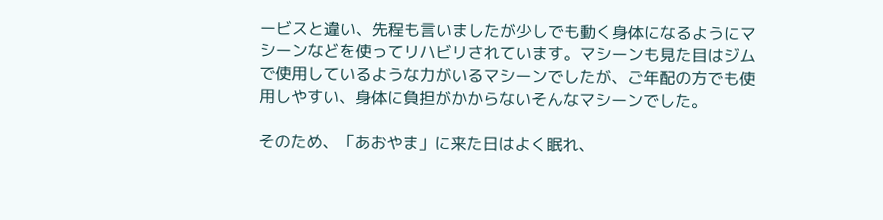ービスと違い、先程も言いましたが少しでも動く身体になるようにマシーンなどを使ってリハビリされています。マシーンも見た目はジムで使用しているような力がいるマシーンでしたが、ご年配の方でも使用しやすい、身体に負担がかからないそんなマシーンでした。

そのため、「あおやま」に来た日はよく眠れ、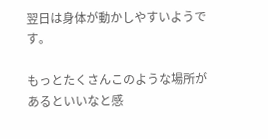翌日は身体が動かしやすいようです。

もっとたくさんこのような場所があるといいなと感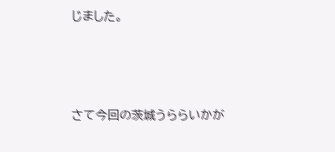じました。



さて今回の茨城うららいかが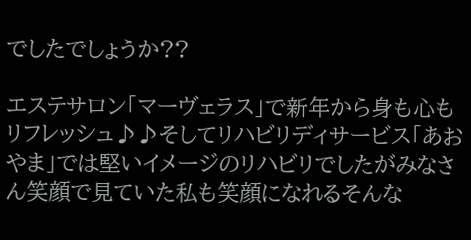でしたでしょうか??

エステサロン「マーヴェラス」で新年から身も心もリフレッシュ♪♪そしてリハビリディサービス「あおやま」では堅いイメージのリハビリでしたがみなさん笑顔で見ていた私も笑顔になれるそんな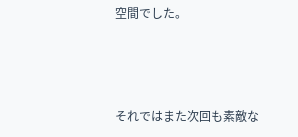空間でした。



それではまた次回も素敵な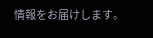情報をお届けします。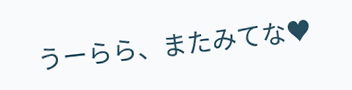うーらら、またみてな♥